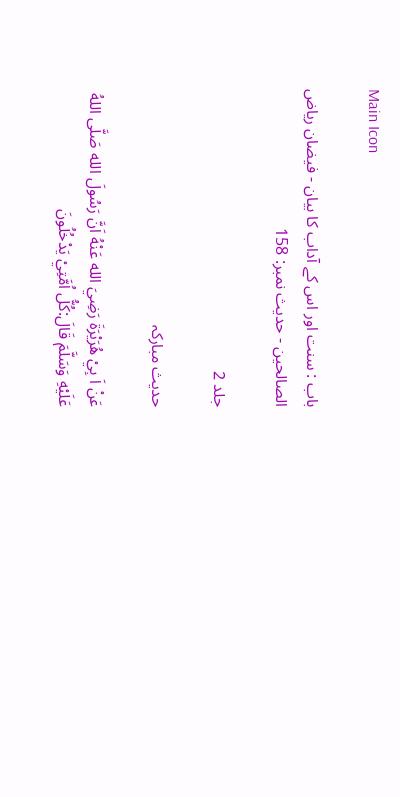Main Icon

باب : سنت اور اس کے آداب کا بیان - فیضان ریاض الصالحین - حدیث نمبر: 158

جلد 2

حدیث مبارکہ

عَنْ اَ بِيْ هُرَيْرَةَ رَضِيَ الله عَنْهُ اَنَّ رَسُولَ الله صَلَّى اللهُ عَلَيْهِ وَسَلَّمَ قَالَ:كُلُّ اُمَّتِيْ يَدْخُلُونَ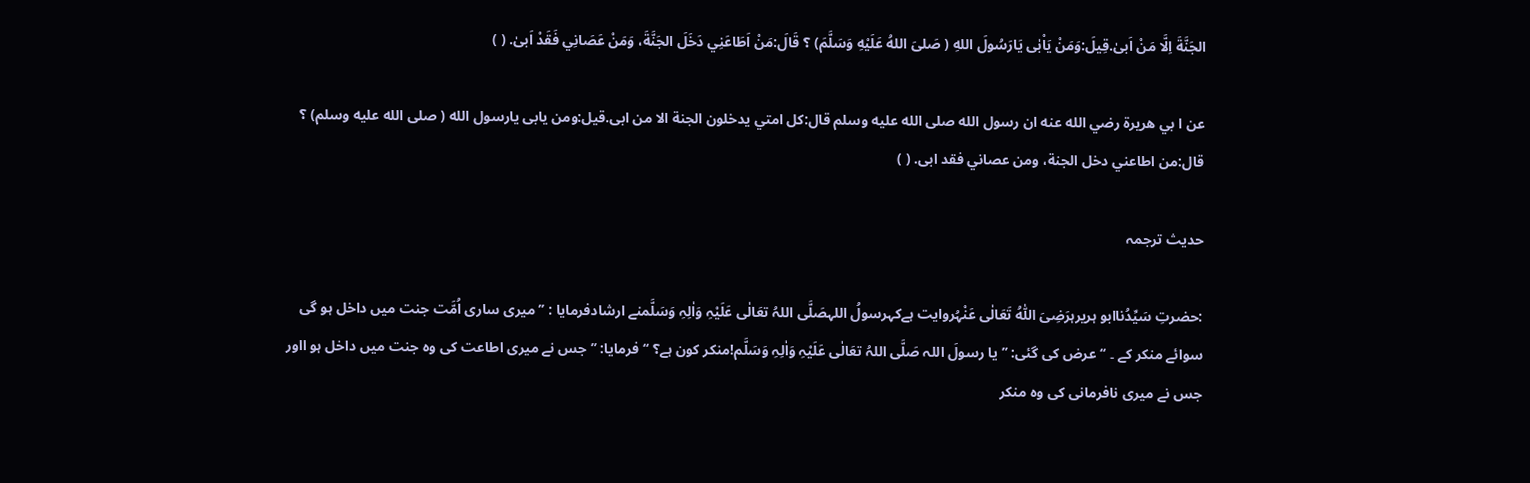الجَنَّةَ اِلَّا مَنْ اَبیٰ.قِيلَ:وَمَنْ يَاْبٰى يَارَسُولَ اللهِ ( صَلىَ اللهُ عَلَيْهِ وَسَلَّمَ) ؟ قَالَ:مَنْ اَطَاعَنِي دَخَلَ الجَنَّةَ، وَمَنْ عَصَانِي فَقَدْ اَبیٰ. ( )

عن ا بي هريرة رضي الله عنه ان رسول الله صلى الله عليه وسلم قال:كل امتي يدخلون الجنة الا من ابی.قيل:ومن يابى يارسول الله ( صلى الله عليه وسلم) ؟ قال:من اطاعني دخل الجنة، ومن عصاني فقد ابی. ( )

حدیث ترجمہ

:حضرتِ سَیِّدُناابو ہریرہرَضِیَ اللّٰہُ تَعَالٰی عَنْہُروایت ہےکہرسولُ اللہصَلَّی اللہُ تعَالٰی عَلَیْہِ وَاٰلِہِ وَسَلَّمنے ارشادفرمایا : ’’ میری ساری اُمَّت جنت میں داخل ہو گی سوائے منکر کے ۔ ‘‘ عرض کی گئی: ’’یا رسولَ اللہ صَلَّی اللہُ تعَالٰی عَلَیْہِ وَاٰلِہِ وَسَلَّم!منکر کون ہے؟ ‘‘ فرمایا: ’’ جس نے میری اطاعت کی وہ جنت میں داخل ہو ااور جس نے میری نافرمانی کی وہ منکر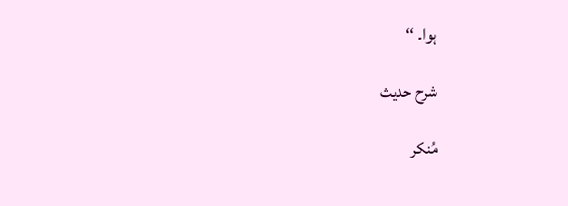ہوا۔ ‘‘

شرح حدیث

مُنکر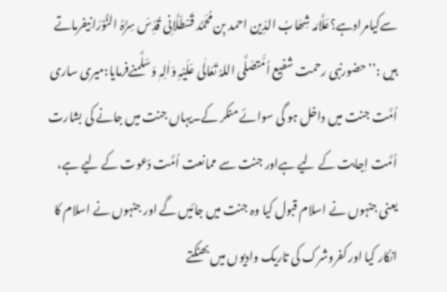سےکیامرادہے؟عَلَّامَہ شِھَابُ الدِّین احمد بِن مُحَمَّد قَسْطَلَّانِی قُدِّسَ سِرُّہُ النُّوْرَانِیفرماتے ہیں :’’ حضورنبی رحمت شفیع اُمَّتصَلَّی اللہُ تَعَالٰی عَلَیْہِ وَاٰلِہٖ وَسَلَّمنےفرمایا:میری ساری اُمَّت جنت میں داخل ہو گی سوائے منکر کے۔یہاں جنت میں جانے کی بشارت اُمَّت اِجابت کے لیے ہےاور جنت سے ممانعت اُمَّت دَعوت کے لیے ہے، یعنی جنہوں نے اسلام قبول کیا وہ جنت میں جائیں گے اور جنہوں نے اسلام کا انکار کیا اور کفروشرک کی تاریک وادیوں میں بھٹکتے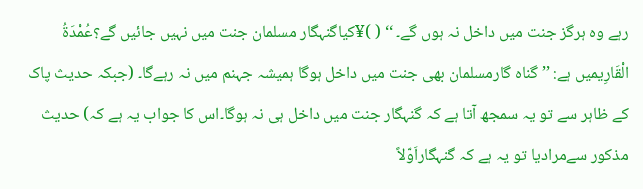رہے وہ ہرگز جنت میں داخل نہ ہوں گے۔ ‘‘ ( )¥کیاگنہگار مسلمان جنت میں نہیں جائیں گے؟عُمْدَۃُ الْقَارِیمیں ہے: ’’ گناہ گارمسلمان بھی جنت میں داخل ہوگا ہمیشہ جہنم میں نہ رہےگا۔ (جبکہ حدیث پاک کے ظاہر سے تو یہ سمجھ آتا ہے کہ گنہگار جنت میں داخل ہی نہ ہوگا۔اس کا جواب یہ ہے کہ) حدیث مذکور سےمرادیا تو یہ ہے کہ گنہگاراَوّلاً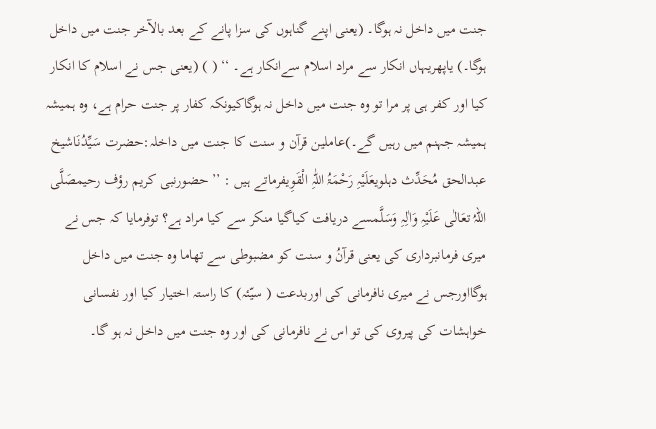جنت میں داخل نہ ہوگا۔ (یعنی اپنے گناہوں کی سزا پانے کے بعد بالآخر جنت میں داخل ہوگا۔) یاپھریہاں انکار سے مراد اسلام سےانکار ہے۔ ‘‘ ( ) (یعنی جس نے اسلام کا انکار کیا اور کفر ہی پر مرا تو وہ جنت میں داخل نہ ہوگاکیونکہ کفار پر جنت حرام ہے، وہ ہمیشہ ہمیشہ جہنم میں رہیں گے۔)عاملین قرآن و سنت کا جنت میں داخلہ:حضرت سَیِّدُنَاشیخ عبدالحق مُحَدِّث دہلویعَلَیْہِ رَحْمَۃُ اللّٰہِ الْقَوِیفرماتے ہیں : ’’ حضورنبی کریم رؤف رحیمصَلَّی اللہُ تعَالٰی عَلَیْہِ وَاٰلِہِ وَسَلَّمسے دریافت کیاگیا منکر سے کیا مراد ہے؟ توفرمایا کہ جس نے میری فرمانبرداری کی یعنی قرآنُ و سنت کو مضبوطی سے تھاما وہ جنت میں داخل ہوگااورجس نے میری نافرمانی کی اوربدعت ( سیّئہ) کا راستہ اختیار کیا اور نفسانی خواہشات کی پیروی کی تو اس نے نافرمانی کی اور وہ جنت میں داخل نہ ہو گا۔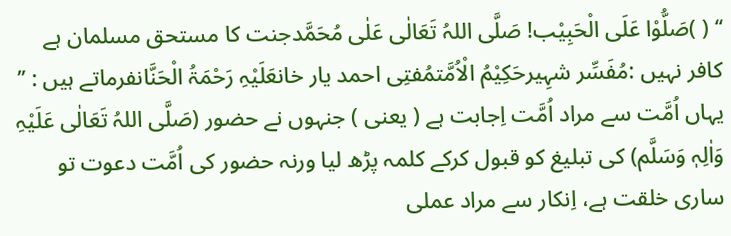‘‘ ( )صَلُّوْا عَلَی الْحَبِیْب! صَلَّی اللہُ تَعَالٰی عَلٰی مُحَمَّدجنت کا مستحق مسلمان ہے کافر نہیں :مُفَسِّر شہِیرحَکِیْمُ الْاُمَّتمُفتِی احمد یار خانعَلَیْہِ رَحْمَۃُ الْحَنَّانفرماتے ہیں : ’’ یہاں اُمَّت سے مراد اُمَّت اِجابت ہے ( یعنی ) جنہوں نے حضور (صَلَّی اللہُ تَعَالٰی عَلَیْہِ وَاٰلِہٖ وَسَلَّم) کی تبلیغ کو قبول کرکے کلمہ پڑھ لیا ورنہ حضور کی اُمَّت دعوت تو ساری خلقت ہے، اِنکار سے مراد عملی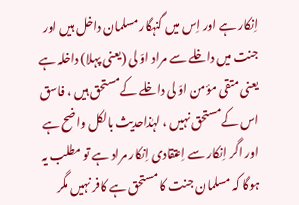اِنکار ہے اور اِس میں گنہگار مسلمان داخل ہیں اور جنت میں داخلے سے مراد اوّ لی (یعنی پہلا) داخلہ ہے یعنی متقی مؤمن اوّ لی داخلے کےمستحق ہیں ، فاسق اس کےمستحق نہیں ، لہٰذاحدیث بالکل واضح ہے اور اگر اِنکار سے اِعتقادی اِنکار مراد ہے تو مطلب یہ ہوگا کہ مسلمان جنت کا مستحق ہے کافر نہیں مگر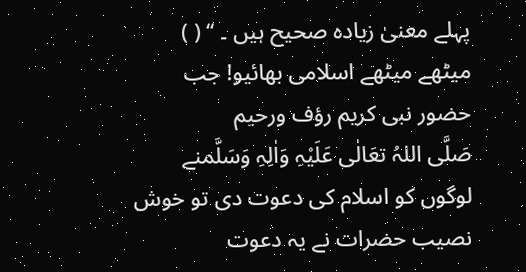پہلے معنیٰ زیادہ صحیح ہیں ۔ ‘‘ ( )
میٹھے میٹھے اسلامی بھائیو! جب حضور نبی کریم رؤف ورحیم
صَلَّی اللہُ تعَالٰی عَلَیْہِ وَاٰلِہِ وَسَلَّمنے لوگوں کو اسلام کی دعوت دی تو خوش نصیب حضرات نے یہ دعوت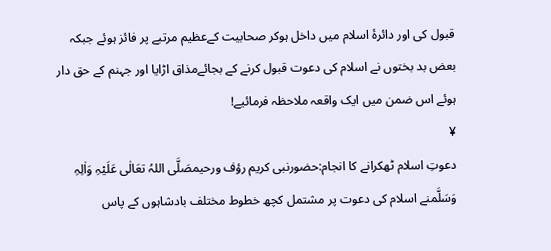قبول کی اور دائرۂ اسلام میں داخل ہوکر صحابیت کےعظیم مرتبے پر فائز ہوئے جبکہ بعض بد بختوں نے اسلام کی دعوت قبول کرنے کے بجائےمذاق اڑایا اور جہنم کے حق دار ہوئے اس ضمن میں ایک واقعہ ملاحظہ فرمائیے!
¥
دعوتِ اسلام ٹھکرانے کا انجام:حضورنبی کریم رؤف ورحیمصَلَّی اللہُ تعَالٰی عَلَیْہِ وَاٰلِہِ وَسَلَّمنے اسلام کی دعوت پر مشتمل كچھ خطوط مختلف بادشاہوں کے پاس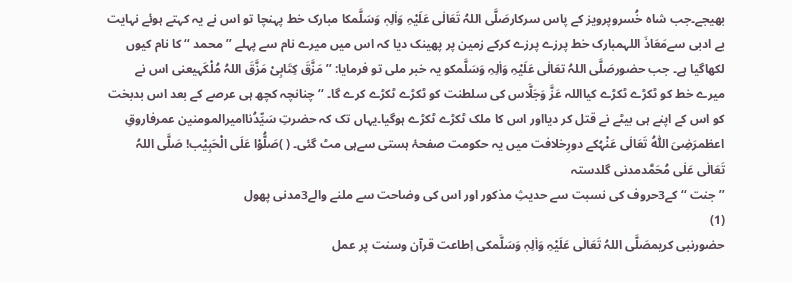بھیجے۔جب شاہ خُسروپرویز کے پاس سرکارصَلَّی اللہُ تَعَالٰی عَلَیْہِ وَاٰلِہٖ وَسَلَّمکا مبارک خط پہنچا تو اس نے یہ کہتے ہوئے نہایت بے ادبی سےمَعَاذَ اللہمبارک خط پرزے پرزے کرکے زمین پر پھینک دیا کہ اس میں میرے نام سے پہلے ’’ محمد ‘‘ کا نام کیوں لکھاگیا ہے۔ جب حضورصَلَّی اللہُ تعَالٰی عَلَیْہِ وَاٰلِہِ وَسَلَّمکو یہ خبر ملی تو فرمایا: ’’مَزَّقَ کِتَابِیْ مَزَّقَ اللہُ مُلْکَہیعنی اس نے میرے خط کو ٹکڑے ٹکڑے کیااللہ عَزَّ وَجَلَّاس کی سلطنت کو ٹکڑے ٹکڑے کرے گا۔ ‘‘ چنانچہ کچھ ہی عرصے کے بعد اس بدبخت کو اس کے اپنے ہی بیٹے نے قتل کر دیااور اس کا ملک ٹکڑے ٹکڑے ہوگیا۔یہاں تک کہ حضرتِ سَیِّدُناامیرالمومنین عمرفاروقِ اعظمرَضِیَ اللّٰہُ تَعَالٰی عَنْہُکے دورِخلافت میں یہ حکومت صفحۂ ہستی سےہی مٹ گئی۔ ( )صَلُّوْا عَلَی الْحَبِیْب! صَلَّی اللہُ تَعَالٰی عَلٰی مُحَمَّدمدنی گلدستہ
’’ جنت ‘‘ کے3حروف کی نسبت سے حدیثِ مذکور اور اس کی وضاحت سے ملنے والے3مدنی پھول
(1)
حضورنبی کریمصَلَّی اللہُ تَعَالٰی عَلَیْہِ وَاٰلِہٖ وَسَلَّمکی اِطاعت قرآن وسنت پر عمل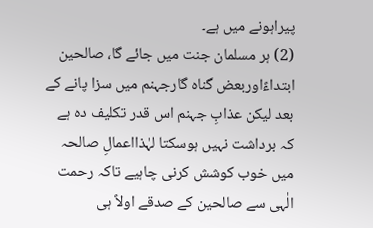پیراہونے میں ہے۔
(2) ہر مسلمان جنت میں جائے گا، صالحین ابتداءًاوربعض گناہ گارجہنم میں سزا پانے کے بعد لیکن عذابِ جہنم اس قدر تکلیف دہ ہے کہ برداشت نہیں ہوسکتا لہٰذااعمالِ صالحہ میں خوب کوشش کرنی چاہیے تاکہ رحمت الٰہی سے صالحین کے صدقے اولاً ہی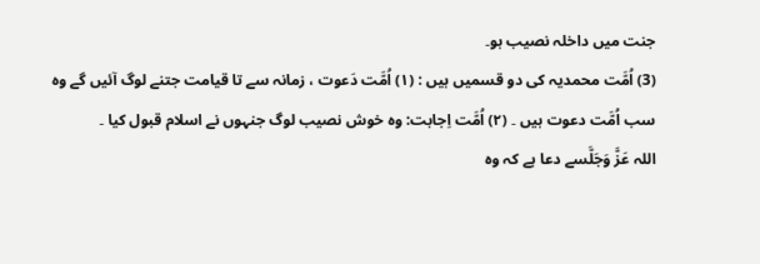جنت میں داخلہ نصیب ہو۔
(3) اُمَّت محمدیہ کی دو قسمیں ہیں : (۱) اُمَّت دَعوت ، زمانہ سے تا قیامت جتنے لوگ آئیں گے وہ سب اُمَّت دعوت ہیں ۔ (۲) اُمَّت اِجابت: وہ خوش نصیب لوگ جنہوں نے اسلام قبول کیا ۔
اللہ عَزَّ وَجَلَّسے دعا ہے کہ وہ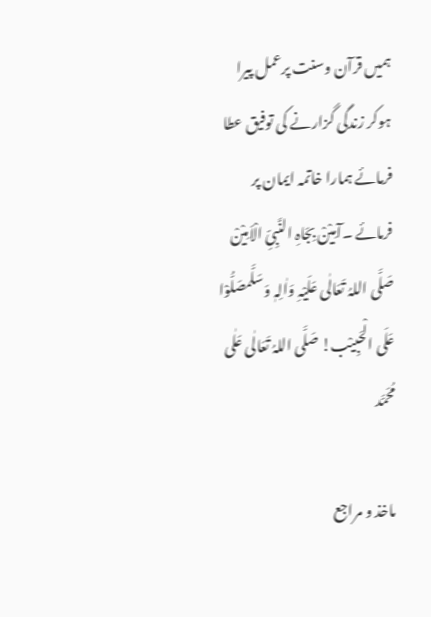ہمیں قرآن وسنت پرعمل پیرا ہوکر زندگی گزارنے کی توفیق عطا فرمائے ہمارا خاتمہ ایمان پر فرمائے ۔آمِیْنْ بِجَاہِ النَّبِیِّ الْاَمِیْنْ صَلَّی اللہُ تَعَالٰی عَلَیْہِ وَاٰلِہٖ وَسَلَّمصَلُّوْا عَلَی الْحَبِیْب! صَلَّی اللہُ تَعَالٰی عَلٰی مُحَمَّد

ماخذ و مراجع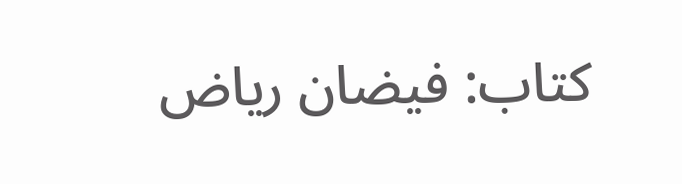کتاب: فیضان ریاض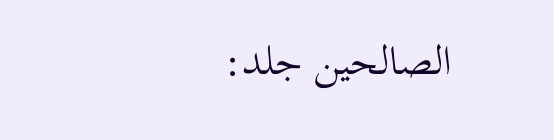الصالحین جلد: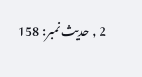2 , حدیث نمبر: 158